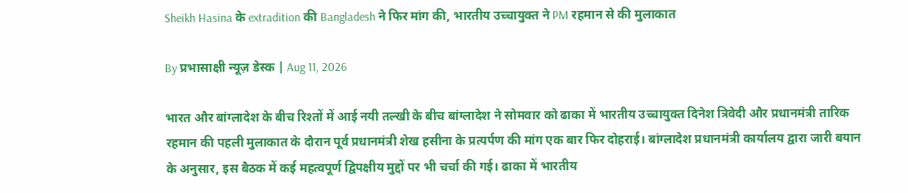Sheikh Hasina के extradition की Bangladesh ने फिर मांग की, भारतीय उच्चायुक्त ने PM रहमान से की मुलाकात

By प्रभासाक्षी न्यूज़ डेस्क | Aug 11, 2026

भारत और बांग्लादेश के बीच रिश्तों में आई नयी तल्खी के बीच बांग्लादेश ने सोमवार को ढाका में भारतीय उच्चायुक्त दिनेश त्रिवेदी और प्रधानमंत्री तारिक रहमान की पहली मुलाकात के दौरान पूर्व प्रधानमंत्री शेख हसीना के प्रत्यर्पण की मांग एक बार फिर दोहराई। बांग्लादेश प्रधानमंत्री कार्यालय द्वारा जारी बयान के अनुसार, इस बैठक में कई महत्वपूर्ण द्विपक्षीय मुद्दों पर भी चर्चा की गई। ढाका में भारतीय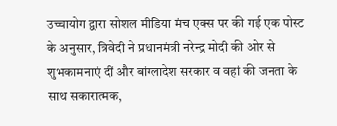उच्चायोग द्वारा सोशल मीडिया मंच एक्स पर की गई एक पोस्ट के अनुसार, त्रिवेदी ने प्रधानमंत्री नरेन्द्र मोदी की ओर से शुभकामनाएं दीं और बांग्लादेश सरकार व वहां की जनता के साथ सकारात्मक,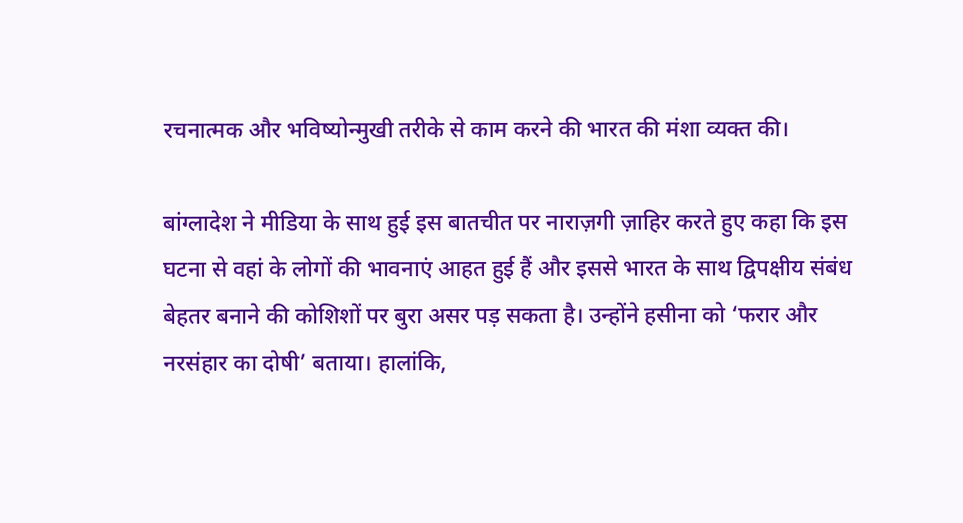रचनात्मक और भविष्योन्मुखी तरीके से काम करने की भारत की मंशा व्यक्त की।

बांग्लादेश ने मीडिया के साथ हुई इस बातचीत पर नाराज़गी ज़ाहिर करते हुए कहा कि इस घटना से वहां के लोगों की भावनाएं आहत हुई हैं और इससे भारत के साथ द्विपक्षीय संबंध बेहतर बनाने की कोशिशों पर बुरा असर पड़ सकता है। उन्होंने हसीना को ‘फरार और नरसंहार का दोषी’ बताया। हालांकि,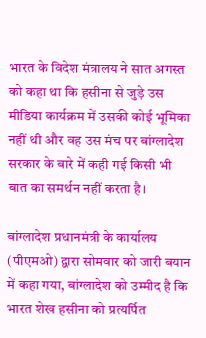भारत के विदेश मंत्रालय ने सात अगस्त को कहा था कि हसीना से जुड़े उस मीडिया कार्यक्रम में उसकी कोई भूमिका नहीं थी और वह उस मंच पर बांग्लादेश सरकार के बारे में कही गई किसी भी बात का समर्थन नहीं करता है।

बांग्लादेश प्रधानमंत्री के कार्यालय (पीएमओ) द्वारा सोमवार को जारी बयान में कहा गया, बांग्लादेश को उम्मीद है कि भारत शेख हसीना को प्रत्यर्पित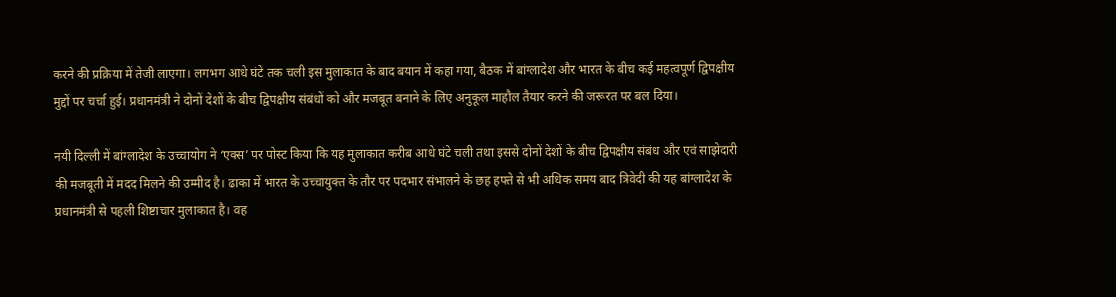करने की प्रक्रिया में तेजी लाएगा। लगभग आधे घंटे तक चली इस मुलाकात के बाद बयान में कहा गया, बैठक में बांग्लादेश और भारत के बीच कई महत्वपूर्ण द्विपक्षीय मुद्दों पर चर्चा हुई। प्रधानमंत्री ने दोनों देशों के बीच द्विपक्षीय संबंधों को और मजबूत बनाने के लिए अनुकूल माहौल तैयार करने की जरूरत पर बल दिया।

नयी दिल्ली में बांग्लादेश के उच्चायोग ने ‘एक्स’ पर पोस्ट किया कि यह मुलाकात करीब आधे घंटे चली तथा इससे दोनों देशों के बीच द्विपक्षीय संबंध और एवं साझेदारी की मजबूती में मदद मिलने की उम्मीद है। ढाका में भारत के उच्चायुक्त के तौर पर पदभार संभालने के छह हफ्ते से भी अधिक समय बाद त्रिवेदी की यह बांग्लादेश के प्रधानमंत्री से पहली शिष्टाचार मुलाकात है। वह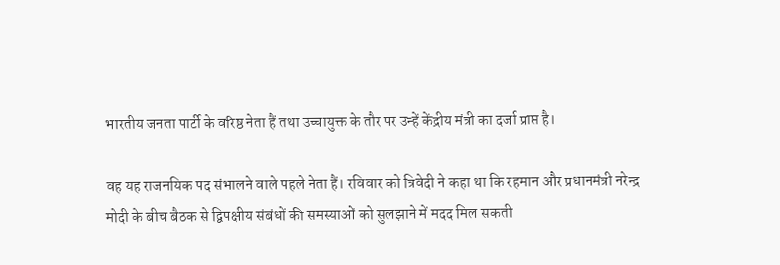भारतीय जनता पार्टी के वरिष्ठ नेता हैं तथा उच्चायुक्त के तौर पर उन्हें केंद्रीय मंत्री का दर्जा प्राप्त है।

वह यह राजनयिक पद संभालने वाले पहले नेता हैं। रविवार को त्रिवेदी ने कहा था कि रहमान और प्रधानमंत्री नरेन्द्र मोदी के बीच बैठक से द्विपक्षीय संबंधों की समस्याओं को सुलझाने में मदद मिल सकती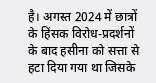है। अगस्त 2024 में छात्रों के हिंसक विरोध-प्रदर्शनों के बाद हसीना को सत्ता से हटा दिया गया था जिसके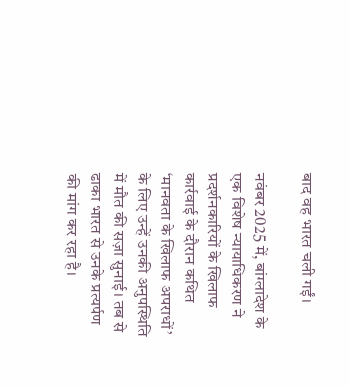बाद वह भारत चली गईं।

नवंबर 2025 में, बांग्लादेश के एक विशेष न्यायाधिकरण ने प्रदर्शनकारियों के खिलाफ कार्रवाई के दौरान कथित ‘मानवता के खिलाफ अपराधों’ के लिए उन्हें उनकी अनुपस्थिति में मौत की सज़ा सुनाई। तब से ढाका भारत से उनके प्रत्यर्पण की मांग कर रहा है।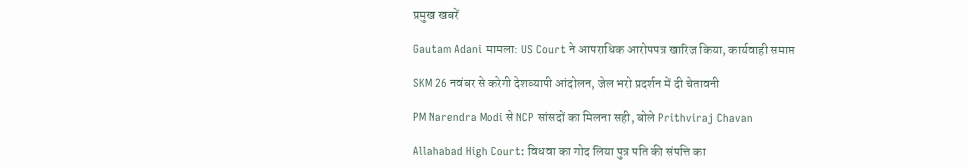प्रमुख खबरें

Gautam Adani मामला: US Court ने आपराधिक आरोपपत्र खारिज किया, कार्यवाही समाप्त

SKM 26 नवंबर से करेगी देशव्यापी आंदोलन, जेल भरो प्रदर्शन में दी चेतावनी

PM Narendra Modi से NCP सांसदों का मिलना सही, बोले Prithviraj Chavan

Allahabad High Court: विधवा का गोद लिया पुत्र पति की संपत्ति का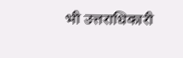भी उत्तराधिकारी